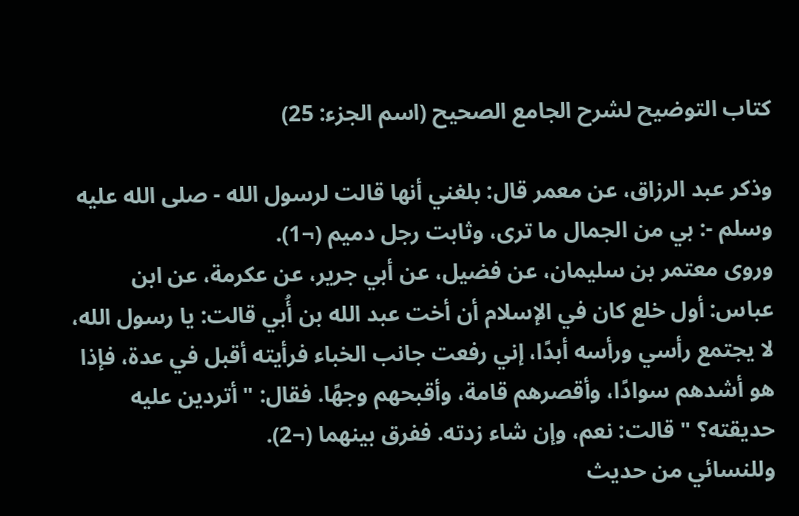كتاب التوضيح لشرح الجامع الصحيح (اسم الجزء: 25)

وذكر عبد الرزاق، عن معمر قال: بلغني أنها قالت لرسول الله - صلى الله عليه وسلم -: بي من الجمال ما ترى، وثابت رجل دميم (¬1).
وروى معتمر بن سليمان، عن فضيل، عن أبي جرير، عن عكرمة، عن ابن عباس: أول خلع كان في الإسلام أن أخت عبد الله بن أُبي قالت: يا رسول الله، لا يجتمع رأسي ورأسه أبدًا، إني رفعت جانب الخباء فرأيته أقبل في عدة، فإذا هو أشدهم سوادًا، وأقصرهم قامة، وأقبحهم وجهًا. فقال: "أتردين عليه حديقته؟ " قالت: نعم، وإن شاء زدته. ففرق بينهما (¬2).
وللنسائي من حديث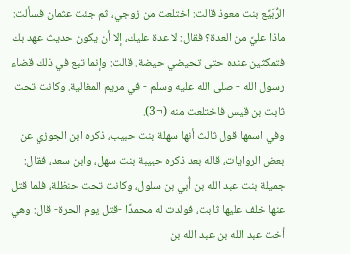الرُّبَيِّع بنت معوذ قالت: اختلعت من زوجي، ثم جئت عثمان فسألت: ماذا عليَّ من العدة؟ فقال: لا عدة عليك، إلا أن يكون حديث عهد بك فتمكثين عنده حتى تحيضي حيضة. قالت: وإنما تبع في ذلك قضاء رسول الله - صلى الله عليه وسلم - في مريم المغالية. وكانت تحت ثابت بن قيس فاختلعت منه (¬3).
وفي اسمها قول ثالث أنها سهلة بنت حبيب، ذكره ابن الجوزي عن بعض الروايات، قاله بعد ذكره حبيبة بنت سهل، وابن سعد، فقال: جميلة بنت عبد الله بن أُبي بن سلول، وكانت تحت حنظلة، فلما قتل عنها خلف عليها ثابت، فولدت له محمدًا -قتل يوم الحرة- قال: وهي أخت عبد الله بن عبد الله بن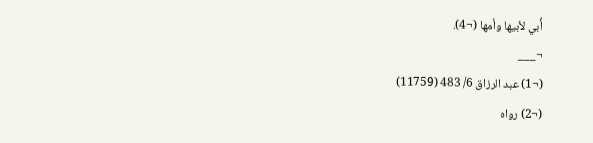أُبي لأبيها وأمها (¬4).
¬___
(¬1) عبد الرزاق 6/ 483 (11759)
(¬2) رواه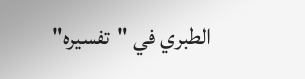الطبري في "تفسيره"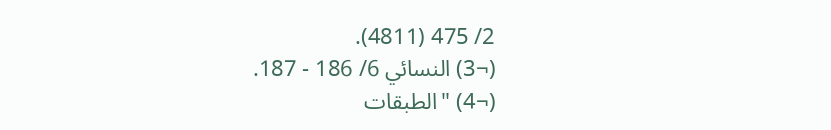2/ 475 (4811).
(¬3) النسائي 6/ 186 - 187.
(¬4) "الطبقات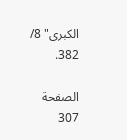الكبرى" 8/ 382.

الصفحة 307